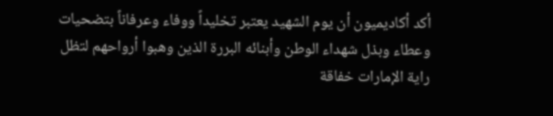أكد أكاديميون أن يوم الشهيد يعتبر تخليداً ووفاء وعرفاناً بتضحيات وعطاء وبذل شهداء الوطن وأبنائه البررة الذين وهبوا أرواحهم لتظل راية الإمارات خفاقة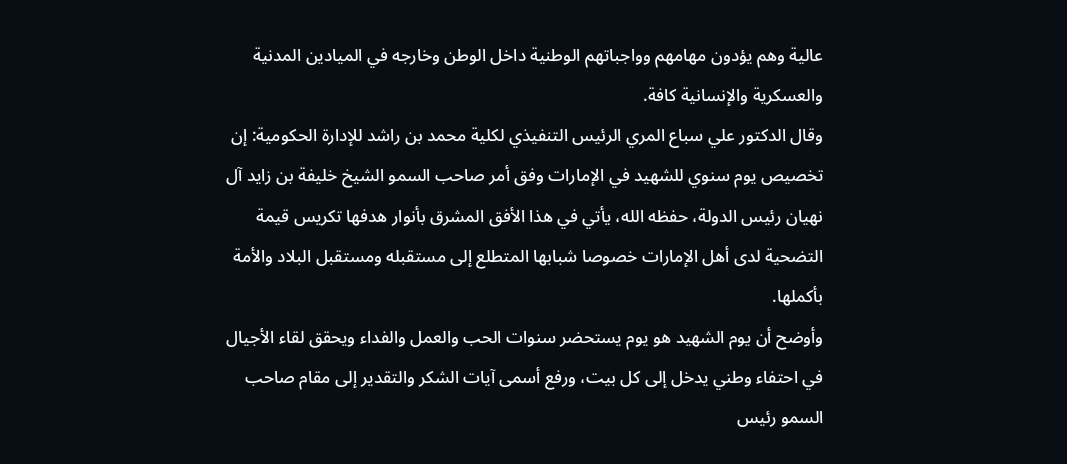عالية وهم يؤدون مهامهم وواجباتهم الوطنية داخل الوطن وخارجه في الميادين المدنية والعسكرية والإنسانية كافة.
وقال الدكتور علي سباع المري الرئيس التنفيذي لكلية محمد بن راشد للإدارة الحكومية: إن تخصيص يوم سنوي للشهيد في الإمارات وفق أمر صاحب السمو الشيخ خليفة بن زايد آل نهيان رئيس الدولة، حفظه الله، يأتي في هذا الأفق المشرق بأنوار هدفها تكريس قيمة التضحية لدى أهل الإمارات خصوصا شبابها المتطلع إلى مستقبله ومستقبل البلاد والأمة بأكملها.
وأوضح أن يوم الشهيد هو يوم يستحضر سنوات الحب والعمل والفداء ويحقق لقاء الأجيال في احتفاء وطني يدخل إلى كل بيت، ورفع أسمى آيات الشكر والتقدير إلى مقام صاحب السمو رئيس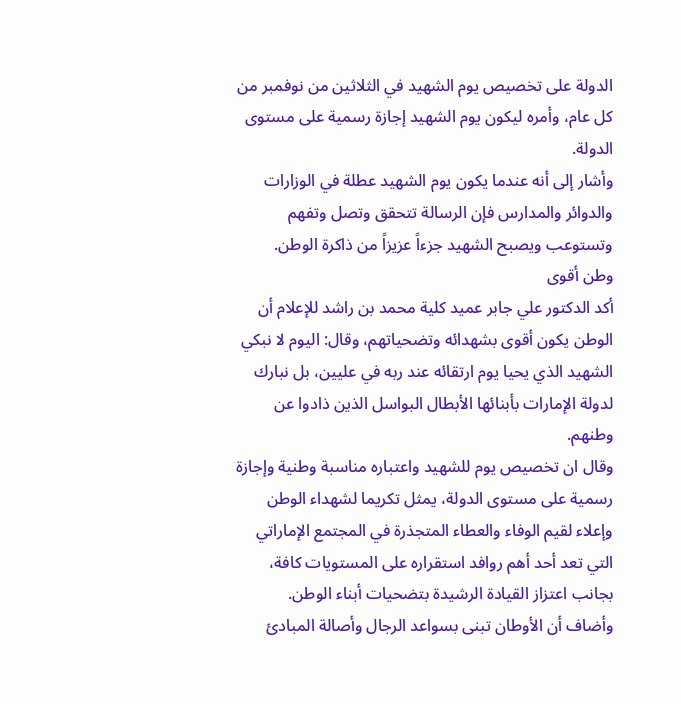الدولة على تخصيص يوم الشهيد في الثلاثين من نوفمبر من كل عام، وأمره ليكون يوم الشهيد إجازة رسمية على مستوى الدولة.
وأشار إلى أنه عندما يكون يوم الشهيد عطلة في الوزارات والدوائر والمدارس فإن الرسالة تتحقق وتصل وتفهم وتستوعب ويصبح الشهيد جزءاً عزيزاً من ذاكرة الوطن.
وطن أقوى
أكد الدكتور علي جابر عميد كلية محمد بن راشد للإعلام أن الوطن يكون أقوى بشهدائه وتضحياتهم، وقال: اليوم لا نبكي الشهيد الذي يحيا يوم ارتقائه عند ربه في عليين، بل نبارك لدولة الإمارات بأبنائها الأبطال البواسل الذين ذادوا عن وطنهم.
وقال ان تخصيص يوم للشهيد واعتباره مناسبة وطنية وإجازة رسمية على مستوى الدولة، يمثل تكريما لشهداء الوطن وإعلاء لقيم الوفاء والعطاء المتجذرة في المجتمع الإماراتي التي تعد أحد أهم روافد استقراره على المستويات كافة، بجانب اعتزاز القيادة الرشيدة بتضحيات أبناء الوطن.
وأضاف أن الأوطان تبنى بسواعد الرجال وأصالة المبادئ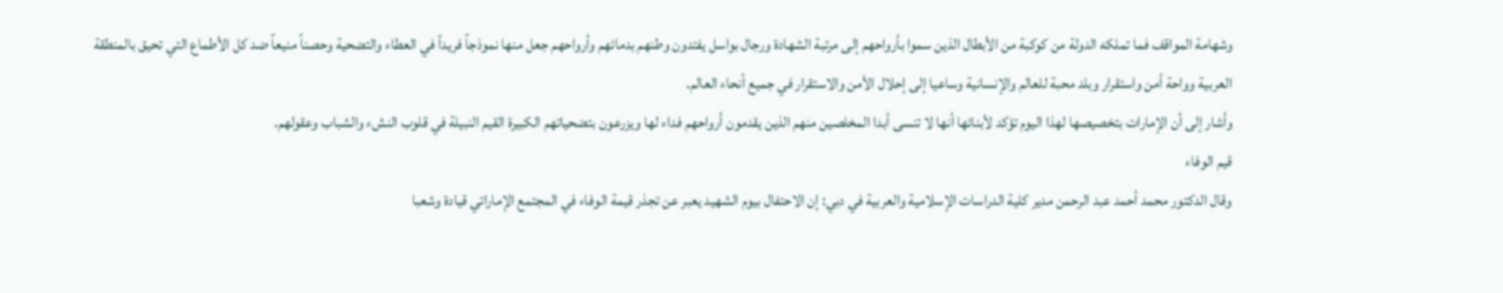وشهامة المواقف فما تملكه الدولة من كوكبة من الأبطال الذين سموا بأرواحهم إلى مرتبة الشهادة ورجال بواسل يفتدون وطنهم بدمائهم وأرواحهم جعل منها نموذجاً فريداً في العطاء والتضحية وحصناً منيعاً ضد كل الأطماع التي تحيق بالمنطقة العربية وواحة أمن واستقرار وبلد محبة للعالم والإنسانية وساعيا إلى إحلال الأمن والاستقرار في جميع أنحاء العالم.
وأشار إلى أن الإمارات بتخصيصها لهذا اليوم تؤكد لأبنائها أنها لا تنسى أبدا المخلصين منهم الذين يقدمون أرواحهم فداء لها ويزرعون بتضحياتهم الكبيرة القيم النبيلة في قلوب النشء والشباب وعقولهم.
قيم الوفاء
وقال الدكتور محمد أحمد عبد الرحمن مدير كلية الدراسات الإسلامية والعربية في دبي: إن الاحتفال بيوم الشهيد يعبر عن تجذر قيمة الوفاء في المجتمع الإماراتي قيادة وشعبا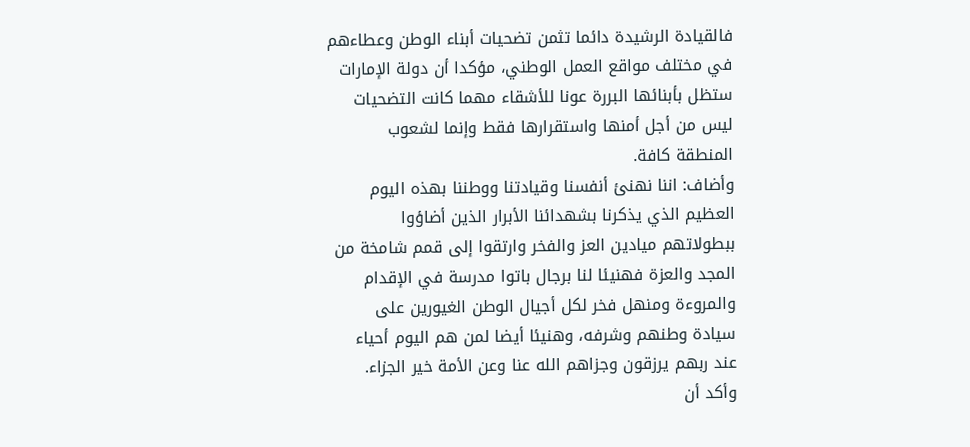فالقيادة الرشيدة دائما تثمن تضحيات أبناء الوطن وعطاءهم في مختلف مواقع العمل الوطني، مؤكدا أن دولة الإمارات ستظل بأبنائها البررة عونا للأشقاء مهما كانت التضحيات ليس من أجل أمنها واستقرارها فقط وإنما لشعوب المنطقة كافة.
وأضاف: اننا نهنئ أنفسنا وقيادتنا ووطننا بهذه اليوم العظيم الذي يذكرنا بشهدائنا الأبرار الذين أضاؤوا ببطولاتهم ميادين العز والفخر وارتقوا إلى قمم شامخة من المجد والعزة فهنيئا لنا برجال باتوا مدرسة في الإقدام والمروءة ومنهل فخر لكل أجيال الوطن الغيورين على سيادة وطنهم وشرفه، وهنيئا أيضا لمن هم اليوم أحياء عند ربهم يرزقون وجزاهم الله عنا وعن الأمة خير الجزاء.
وأكد أن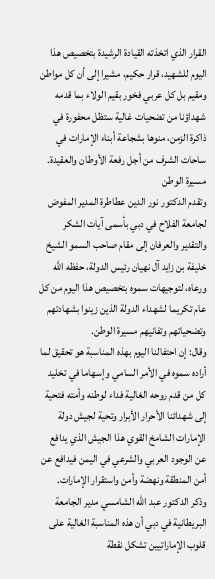القرار الذي اتخذته القيادة الرشيدة بتخصيص هذا اليوم للشهيد، قرار حكيم، مشيرا إلى أن كل مواطن ومقيم بل كل عربي فخور بقيم الولاء بما قدمه شهداؤنا من تضحيات غالية ستظل محفورة في ذاكرة الزمن، منوها بشجاعة أبناء الإمارات في ساحات الشرف من أجل رفعة الأوطان والعقيدة.
مسيرة الوطن
وتقدم الدكتور نور الدين عطاطرة المدير المفوض لجامعة الفلاح في دبي بأسمى آيات الشكر والتقدير والعرفان إلى مقام صاحب السمو الشيخ خليفة بن زايد آل نهيان رئيس الدولة، حفظه الله ورعاه، لتوجيهات سموه بتخصيص هذا اليوم من كل عام تكريما لشهداء الدولة الذين زينوا بشهادتهم وتضحياتهم وتفانيهم مسيرة الوطن.
وقال: إن احتفالنا اليوم بهذه المناسبة هو تحقيق لما أراده سموه في الأمر السامي وإسهاما في تخليد كل من قدم روحه الغالية فداء لوطنه وأمته فتحية إلى شهدائنا الأحرار الأبرار وتحية لجيش دولة الإمارات الشامخ القوي هذا الجيش الذي يدافع عن الوجود العربي والشرعي في اليمن فيدافع عن أمن المنطقة ونهضة وأمن واستقرار الإمارات.
وذكر الدكتور عبد الله الشامسي مدير الجامعة البريطانية في دبي أن هذه المناسبة الغالية على قلوب الإماراتيين تشكل نقطة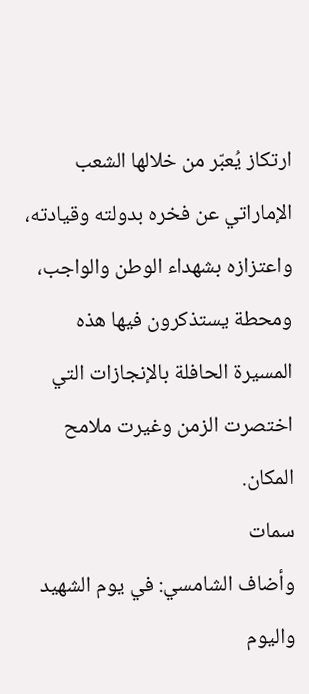ارتكاز يُعبّر من خلالها الشعب الإماراتي عن فخره بدولته وقيادته، واعتزازه بشهداء الوطن والواجب، ومحطة يستذكرون فيها هذه المسيرة الحافلة بالإنجازات التي اختصرت الزمن وغيرت ملامح المكان.
سمات
وأضاف الشامسي: في يوم الشهيد واليوم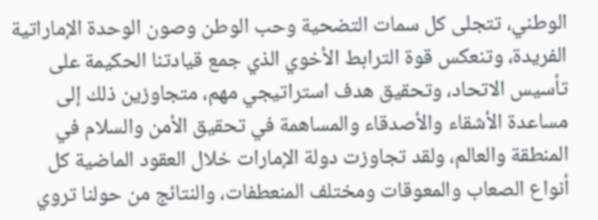الوطني، تتجلى كل سمات التضحية وحب الوطن وصون الوحدة الإماراتية الفريدة، وتنعكس قوة الترابط الأخوي الذي جمع قيادتنا الحكيمة على تأسيس الاتحاد، وتحقيق هدف استراتيجي مهم، متجاوزين ذلك إلى مساعدة الأشقاء والأصدقاء والمساهمة في تحقيق الأمن والسلام في المنطقة والعالم، ولقد تجاوزت دولة الإمارات خلال العقود الماضية كل أنواع الصعاب والمعوقات ومختلف المنعطفات، والنتائج من حولنا تروي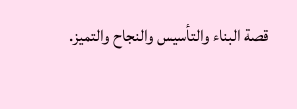قصة البناء والتأسيس والنجاح والتميز.